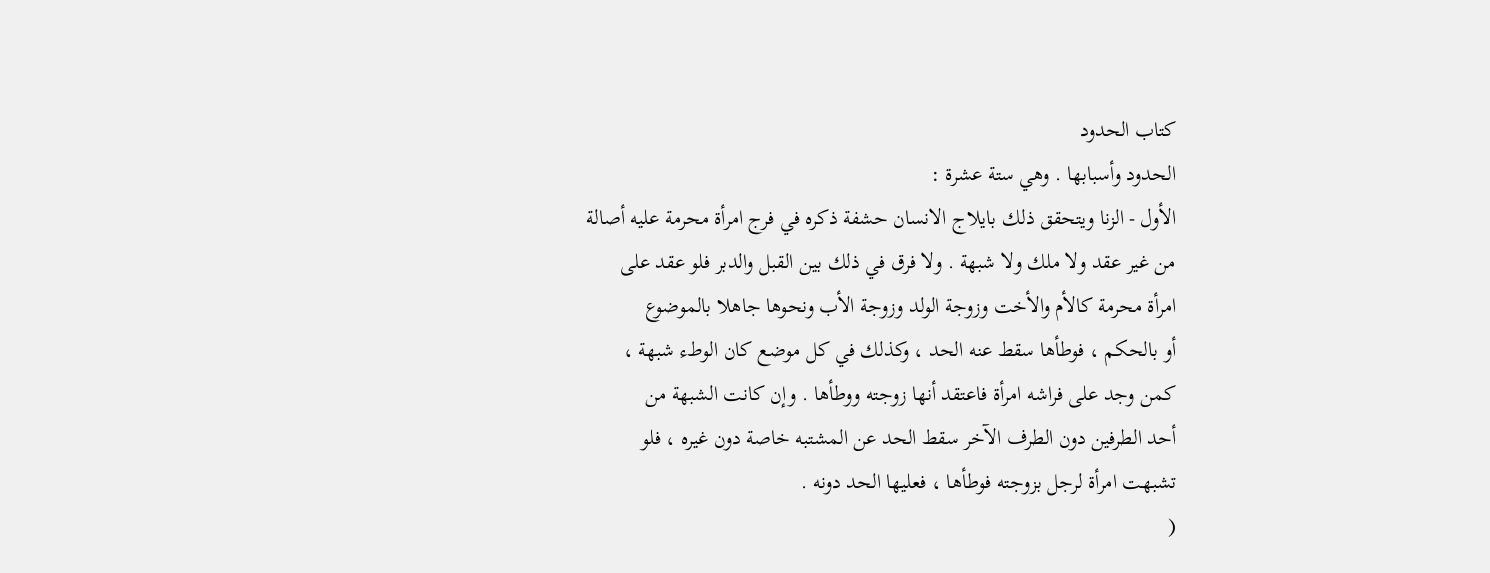كتاب الحدود
الحدود وأسبابها . وهي ستة عشرة :
الأول - الزنا ويتحقق ذلك بايلاج الانسان حشفة ذكره في فرج امرأة محرمة عليه أصالة
من غير عقد ولا ملك ولا شبهة . ولا فرق في ذلك بين القبل والدبر فلو عقد على
امرأة محرمة كالأم والأخت وزوجة الولد وزوجة الأب ونحوها جاهلا بالموضوع
أو بالحكم ، فوطأها سقط عنه الحد ، وكذلك في كل موضع كان الوطء شبهة ،
كمن وجد على فراشه امرأة فاعتقد أنها زوجته ووطأها . وإن كانت الشبهة من
أحد الطرفين دون الطرف الآخر سقط الحد عن المشتبه خاصة دون غيره ، فلو
تشبهت امرأة لرجل بزوجته فوطأها ، فعليها الحد دونه .
(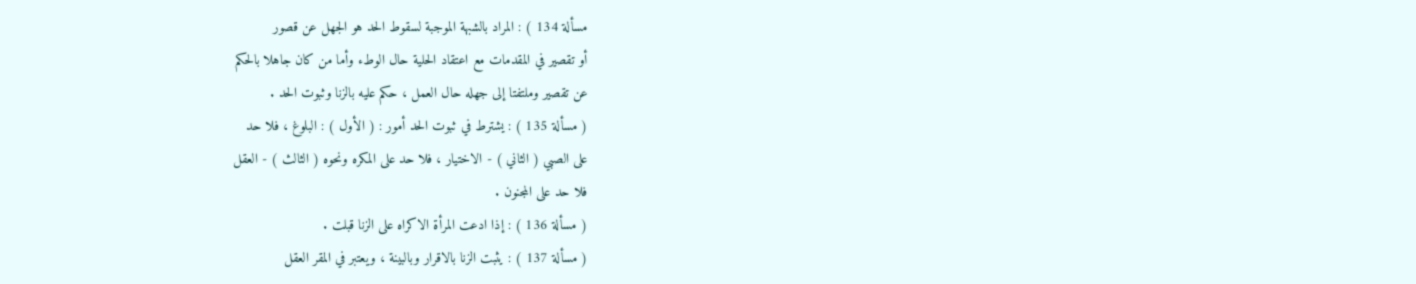مسألة 134 ) : المراد بالشبهة الموجبة لسقوط الحد هو الجهل عن قصور
أو تقصير في المقدمات مع اعتقاد الحلية حال الوطء وأما من كان جاهلا بالحكم
عن تقصير وملتفتا إلى جهله حال العمل ، حكم عليه بالزنا وثبوت الحد .
( مسألة 135 ) : يشترط في ثبوت الحد أمور : ( الأول ) : البلوغ ، فلا حد
على الصبي ( الثاني ) - الاختيار ، فلا حد على المكره ونحوه ( الثالث ) - العقل
فلا حد على المجنون .
( مسألة 136 ) : إذا ادعت المرأة الاكراه على الزنا قبلت .
( مسألة 137 ) : يثبت الزنا بالاقرار وبالبينة ، ويعتبر في المقر العقل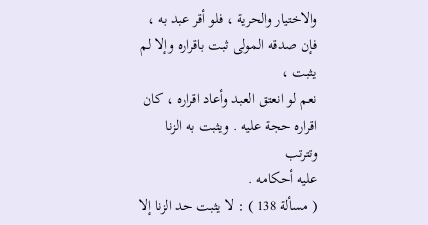والاختيار والحرية ، فلو أقر عبد به ، فإن صدقه المولى ثبت باقراره وإلا لم يثبت ،
نعم لو انعتق العبد وأعاد اقراره ، كان اقراره حجة عليه . ويثبت به الزنا وتترتب
عليه أحكامه .
( مسألة 138 ) : لا يثبت حد الزنا إلا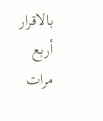بالاقرار أربع مرات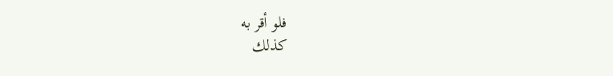فلو أقر به
كذلك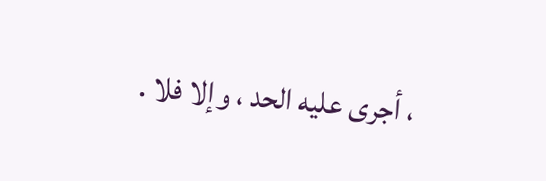، أجرى عليه الحد ، وإلا فلا .